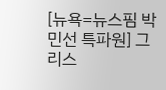[뉴욕=뉴스핌 박민선 특파원] 그리스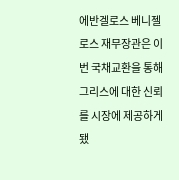에반겔로스 베니젤로스 재무장관은 이번 국채교환을 통해 그리스에 대한 신뢰를 시장에 제공하게 됐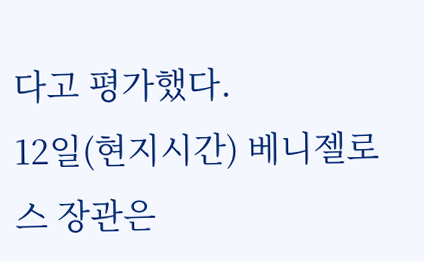다고 평가했다.
12일(현지시간) 베니젤로스 장관은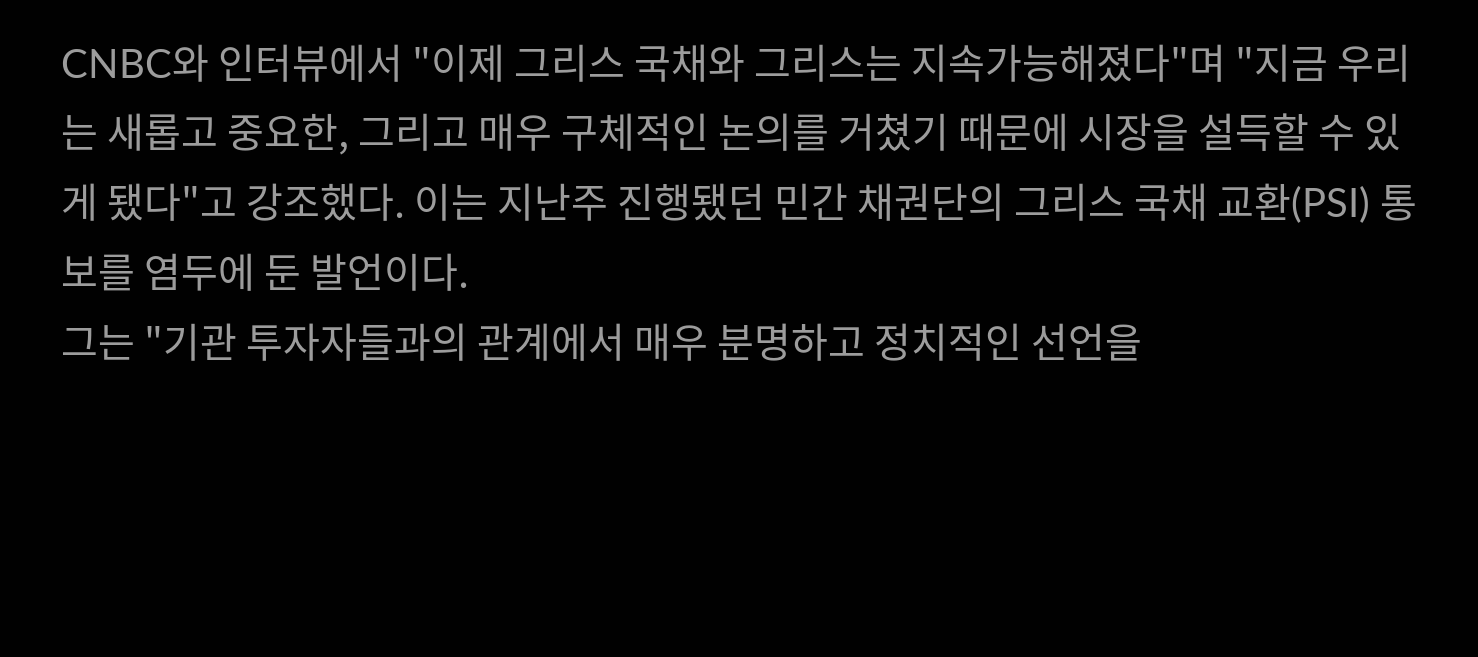CNBC와 인터뷰에서 "이제 그리스 국채와 그리스는 지속가능해졌다"며 "지금 우리는 새롭고 중요한, 그리고 매우 구체적인 논의를 거쳤기 때문에 시장을 설득할 수 있게 됐다"고 강조했다. 이는 지난주 진행됐던 민간 채권단의 그리스 국채 교환(PSI) 통보를 염두에 둔 발언이다.
그는 "기관 투자자들과의 관계에서 매우 분명하고 정치적인 선언을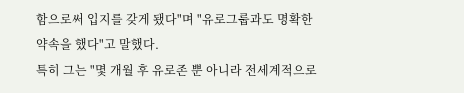함으로써 입지를 갖게 됐다"며 "유로그룹과도 명확한 약속을 했다"고 말했다.
특히 그는 "몇 개월 후 유로존 뿐 아니라 전세계적으로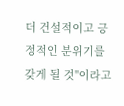더 건설적이고 긍정적인 분위기를 갖게 될 것"이라고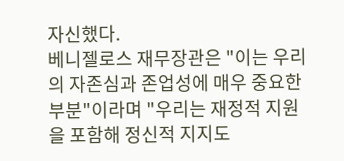자신했다.
베니젤로스 재무장관은 "이는 우리의 자존심과 존업성에 매우 중요한 부분"이라며 "우리는 재정적 지원을 포함해 정신적 지지도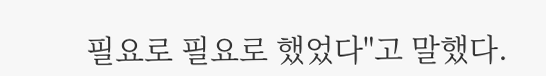필요로 필요로 했었다"고 말했다.